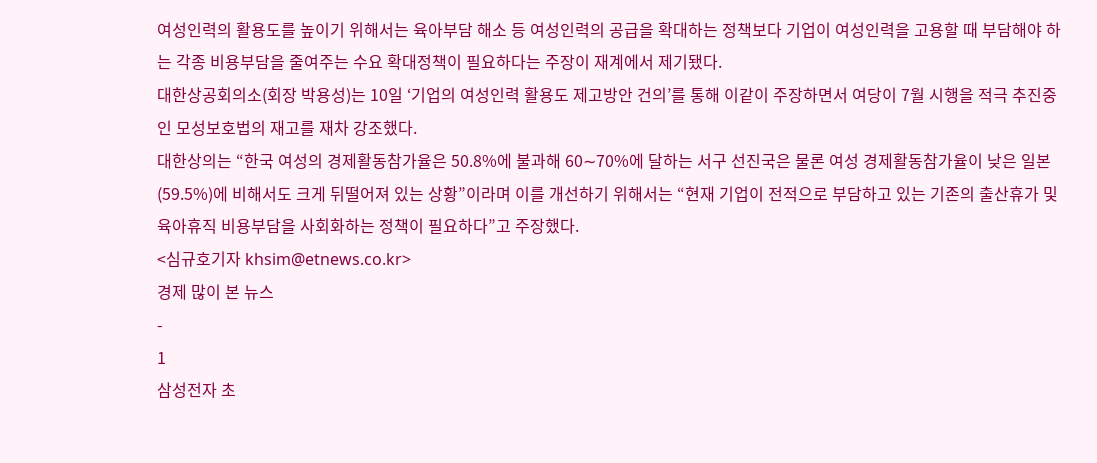여성인력의 활용도를 높이기 위해서는 육아부담 해소 등 여성인력의 공급을 확대하는 정책보다 기업이 여성인력을 고용할 때 부담해야 하는 각종 비용부담을 줄여주는 수요 확대정책이 필요하다는 주장이 재계에서 제기됐다.
대한상공회의소(회장 박용성)는 10일 ‘기업의 여성인력 활용도 제고방안 건의’를 통해 이같이 주장하면서 여당이 7월 시행을 적극 추진중인 모성보호법의 재고를 재차 강조했다.
대한상의는 “한국 여성의 경제활동참가율은 50.8%에 불과해 60∼70%에 달하는 서구 선진국은 물론 여성 경제활동참가율이 낮은 일본(59.5%)에 비해서도 크게 뒤떨어져 있는 상황”이라며 이를 개선하기 위해서는 “현재 기업이 전적으로 부담하고 있는 기존의 출산휴가 및 육아휴직 비용부담을 사회화하는 정책이 필요하다”고 주장했다.
<심규호기자 khsim@etnews.co.kr>
경제 많이 본 뉴스
-
1
삼성전자 초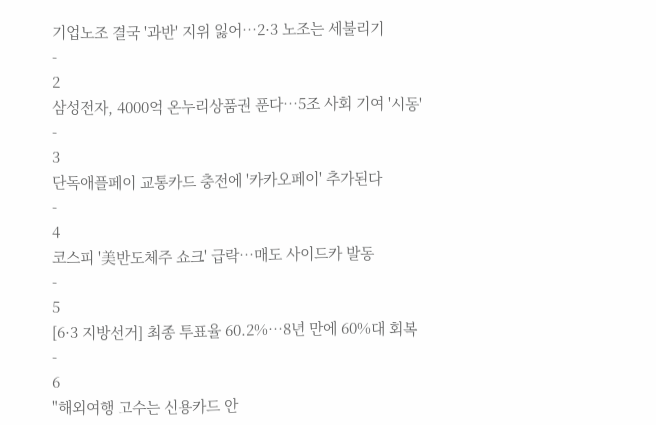기업노조 결국 '과반' 지위 잃어…2·3 노조는 세불리기
-
2
삼성전자, 4000억 온누리상품권 푼다…5조 사회 기여 '시동'
-
3
단독애플페이 교통카드 충전에 '카카오페이' 추가된다
-
4
코스피 '美반도체주 쇼크' 급락…매도 사이드카 발동
-
5
[6·3 지방선거] 최종 투표율 60.2%…8년 만에 60%대 회복
-
6
"해외여행 고수는 신용카드 안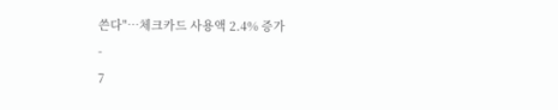쓴다"…체크카드 사용액 2.4% 증가
-
7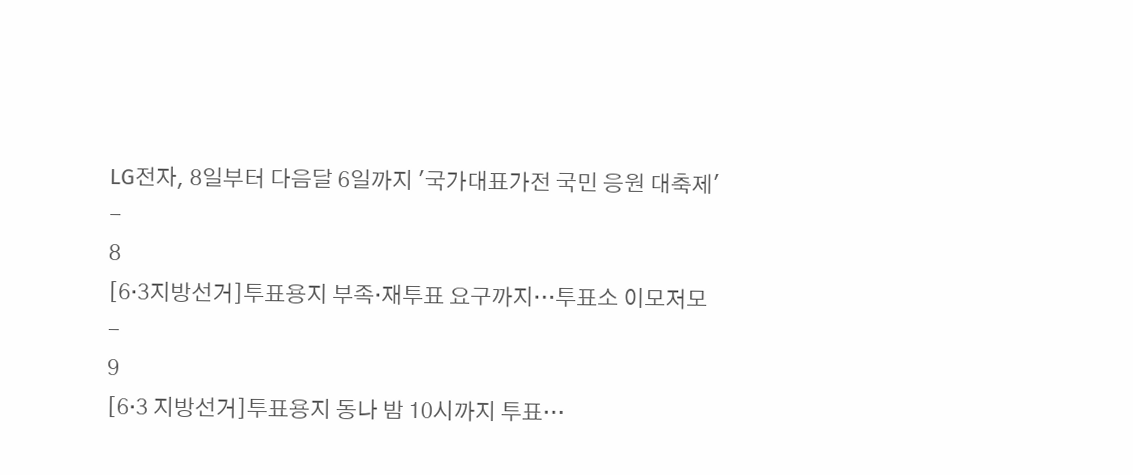LG전자, 8일부터 다음달 6일까지 '국가대표가전 국민 응원 대축제'
-
8
[6·3지방선거]투표용지 부족·재투표 요구까지…투표소 이모저모
-
9
[6·3 지방선거]투표용지 동나 밤 10시까지 투표…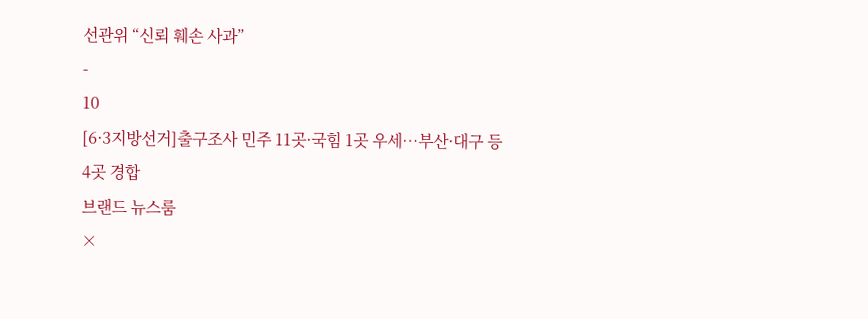선관위 “신뢰 훼손 사과”
-
10
[6·3지방선거]출구조사 민주 11곳·국힘 1곳 우세…부산·대구 등 4곳 경합
브랜드 뉴스룸
×